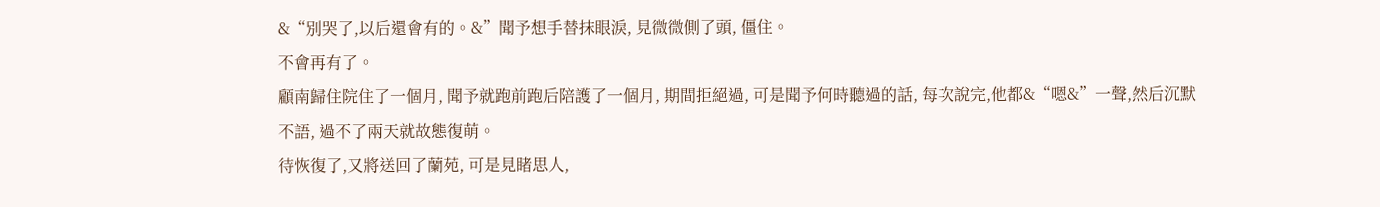&“別哭了,以后還會有的。&”聞予想手替抹眼淚, 見微微側了頭, 僵住。
不會再有了。
顧南歸住院住了一個月, 聞予就跑前跑后陪護了一個月, 期間拒絕過, 可是聞予何時聽過的話, 每次說完,他都&“嗯&”一聲,然后沉默不語, 過不了兩天就故態復萌。
待恢復了,又將送回了蘭苑, 可是見睹思人,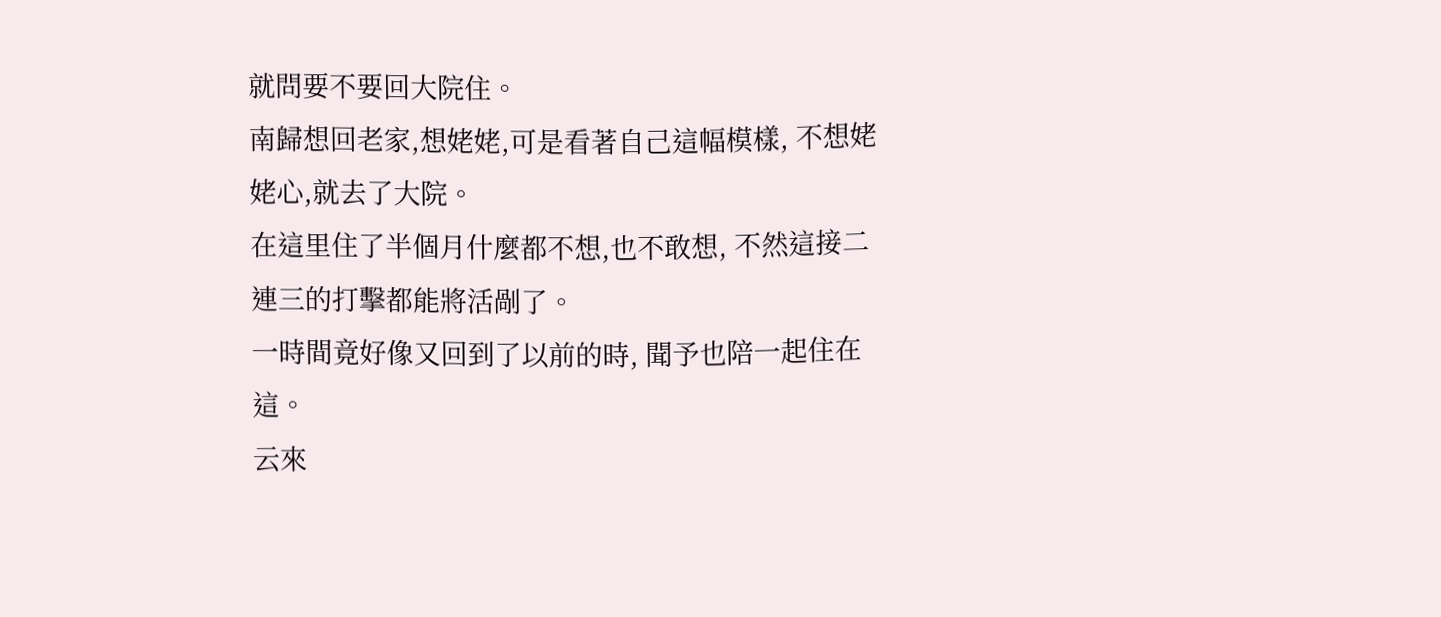就問要不要回大院住。
南歸想回老家,想姥姥,可是看著自己這幅模樣, 不想姥姥心,就去了大院。
在這里住了半個月什麼都不想,也不敢想, 不然這接二連三的打擊都能將活剮了。
一時間竟好像又回到了以前的時, 聞予也陪一起住在這。
云來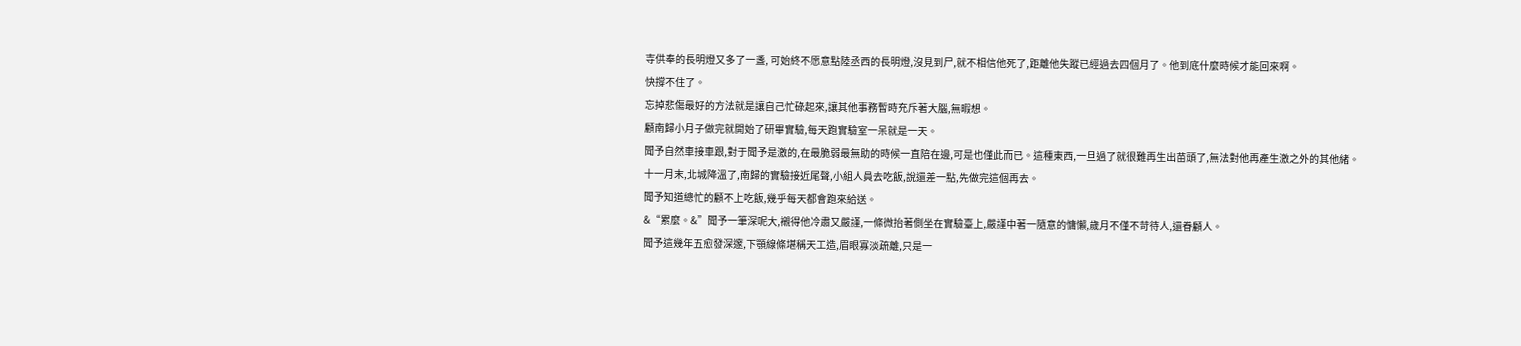寺供奉的長明燈又多了一盞, 可始終不愿意點陸丞西的長明燈,沒見到尸,就不相信他死了,距離他失蹤已經過去四個月了。他到底什麼時候才能回來啊。
快撐不住了。
忘掉悲傷最好的方法就是讓自己忙碌起來,讓其他事務暫時充斥著大腦,無暇想。
顧南歸小月子做完就開始了研畢實驗,每天跑實驗室一呆就是一天。
聞予自然車接車跟,對于聞予是激的,在最脆弱最無助的時候一直陪在邊,可是也僅此而已。這種東西,一旦過了就很難再生出苗頭了,無法對他再產生激之外的其他緒。
十一月末,北城降溫了,南歸的實驗接近尾聲,小組人員去吃飯,說還差一點,先做完這個再去。
聞予知道總忙的顧不上吃飯,幾乎每天都會跑來給送。
&“累麼。&”聞予一筆深呢大,襯得他冷肅又嚴謹,一條微抬著側坐在實驗臺上,嚴謹中著一隨意的慵懶,歲月不僅不苛待人,還眷顧人。
聞予這幾年五愈發深邃,下顎線條堪稱天工造,眉眼寡淡疏離,只是一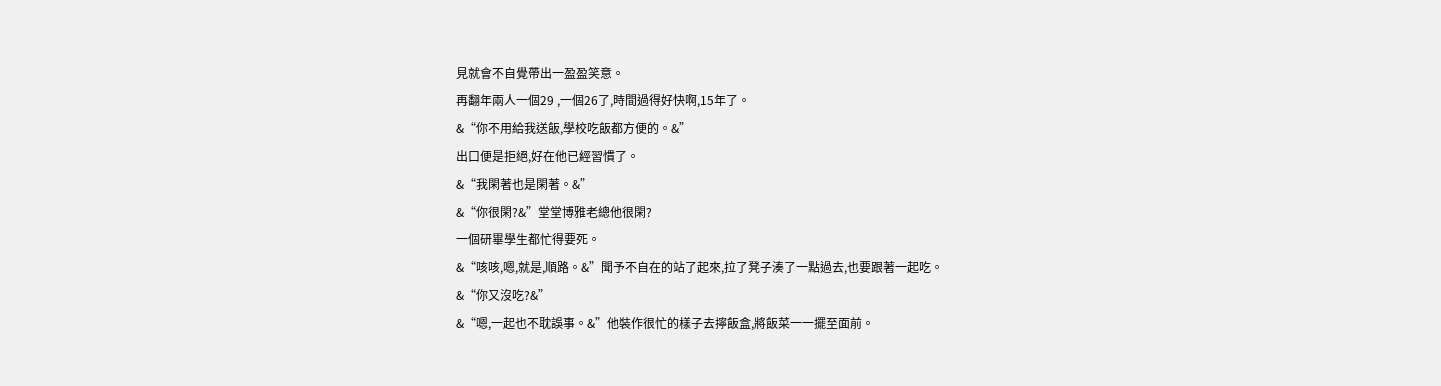見就會不自覺帶出一盈盈笑意。
再翻年兩人一個29 ,一個26了,時間過得好快啊,15年了。
&“你不用給我送飯,學校吃飯都方便的。&”
出口便是拒絕,好在他已經習慣了。
&“我閑著也是閑著。&”
&“你很閑?&”堂堂博雅老總他很閑?
一個研畢學生都忙得要死。
&“咳咳,嗯,就是,順路。&”聞予不自在的站了起來,拉了凳子湊了一點過去,也要跟著一起吃。
&“你又沒吃?&”
&“嗯,一起也不耽誤事。&”他裝作很忙的樣子去擰飯盒,將飯菜一一擺至面前。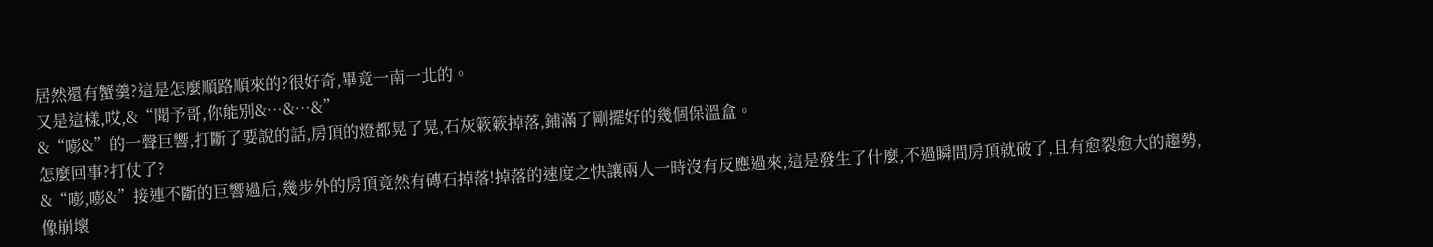居然還有蟹羹?這是怎麼順路順來的?很好奇,畢竟一南一北的。
又是這樣,哎,&“聞予哥,你能別&…&…&”
&“嘭&”的一聲巨響,打斷了要說的話,房頂的燈都晃了晃,石灰簌簌掉落,鋪滿了剛擺好的幾個保溫盒。
怎麼回事?打仗了?
&“嘭,嘭&”接連不斷的巨響過后,幾步外的房頂竟然有磚石掉落!掉落的速度之快讓兩人一時沒有反應過來,這是發生了什麼,不過瞬間房頂就破了,且有愈裂愈大的趨勢,像崩壞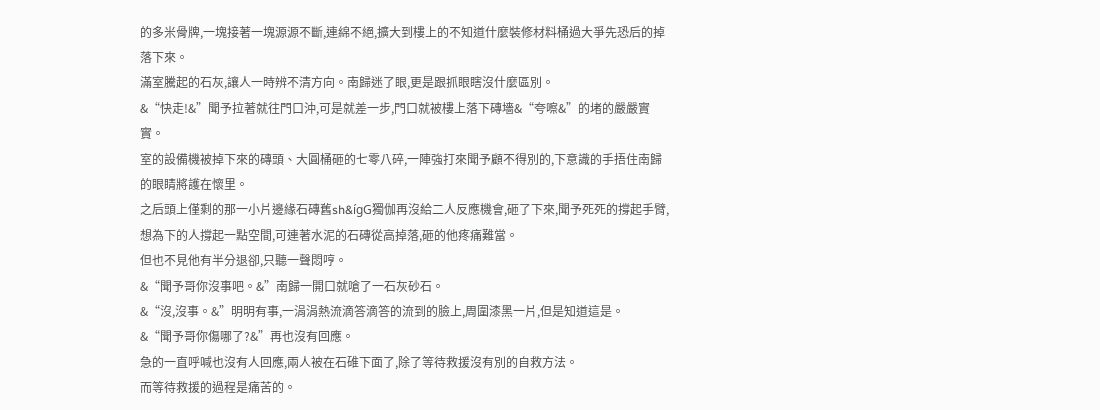的多米骨牌,一塊接著一塊源源不斷,連綿不絕,擴大到樓上的不知道什麼裝修材料桶過大爭先恐后的掉落下來。
滿室騰起的石灰,讓人一時辨不清方向。南歸迷了眼,更是跟抓眼瞎沒什麼區別。
&“快走!&”聞予拉著就往門口沖,可是就差一步,門口就被樓上落下磚墻&“夸嚓&”的堵的嚴嚴實實。
室的設備機被掉下來的磚頭、大圓桶砸的七零八碎,一陣強打來聞予顧不得別的,下意識的手捂住南歸的眼睛將護在懷里。
之后頭上僅剩的那一小片邊緣石磚舊sh&ígG獨伽再沒給二人反應機會,砸了下來,聞予死死的撐起手臂,想為下的人撐起一點空間,可連著水泥的石磚從高掉落,砸的他疼痛難當。
但也不見他有半分退卻,只聽一聲悶哼。
&“聞予哥你沒事吧。&”南歸一開口就嗆了一石灰砂石。
&“沒,沒事。&”明明有事,一涓涓熱流滴答滴答的流到的臉上,周圍漆黑一片,但是知道這是。
&“聞予哥你傷哪了?&”再也沒有回應。
急的一直呼喊也沒有人回應,兩人被在石碓下面了,除了等待救援沒有別的自救方法。
而等待救援的過程是痛苦的。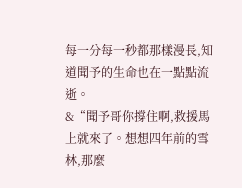每一分每一秒都那樣漫長,知道聞予的生命也在一點點流逝。
&“聞予哥你撐住啊,救援馬上就來了。想想四年前的雪林,那麼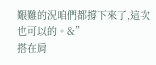艱難的況咱們都撐下來了,這次也可以的。&”
搭在肩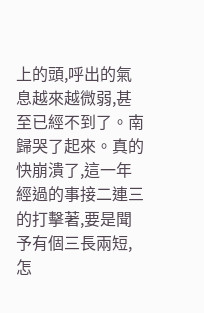上的頭,呼出的氣息越來越微弱,甚至已經不到了。南歸哭了起來。真的快崩潰了,這一年經過的事接二連三的打擊著,要是聞予有個三長兩短,怎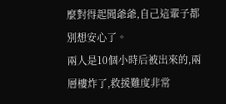麼對得起聞爺爺,自己這輩子都別想安心了。
兩人是10個小時后被出來的,兩層樓炸了,救援難度非常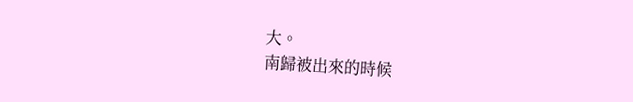大。
南歸被出來的時候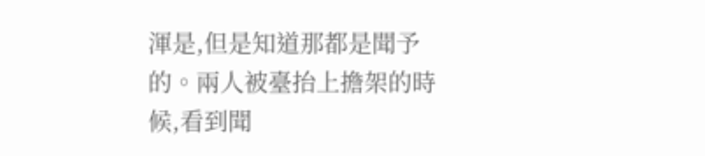渾是,但是知道那都是聞予的。兩人被臺抬上擔架的時候,看到聞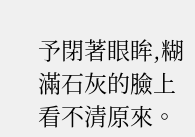予閉著眼眸,糊滿石灰的臉上看不清原來。